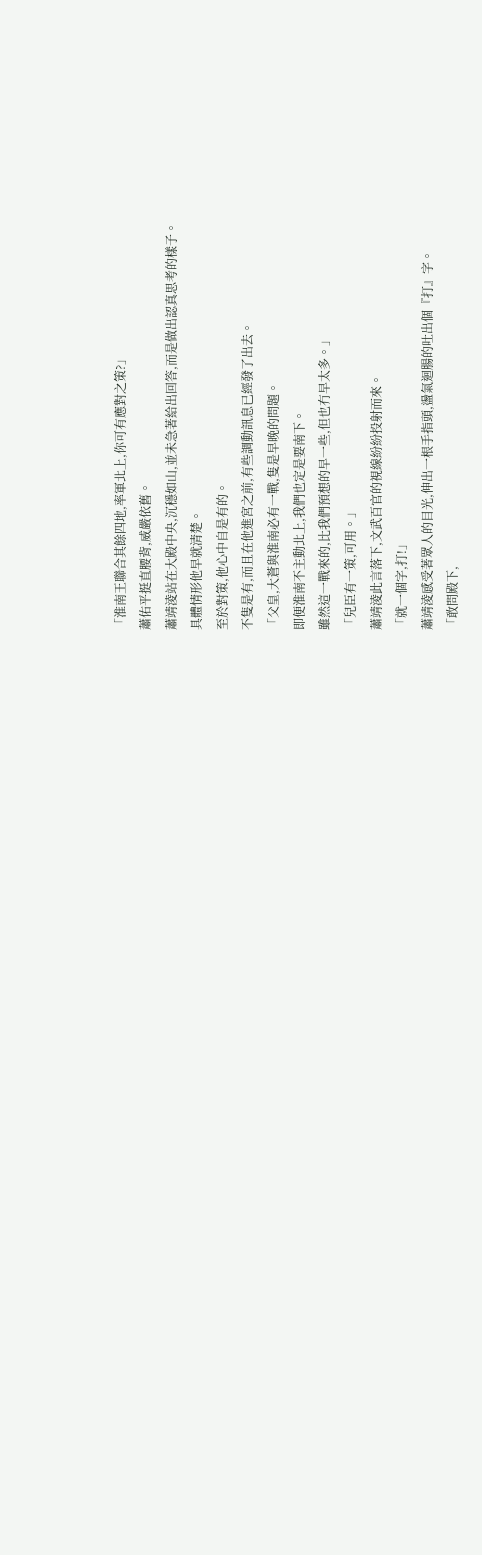「淮南王聯合其餘四地,率軍北上,你可有應對之策?」
蕭佑平挺直腰背,威嚴依舊。
蕭靖淩站在大殿中央,沉穩如山,並未急著給出回答,而是做出認真思考的樣子。
具體情形他早就清楚。
至於對策,他心中自是有的。
不隻是有,而且在他進宮之前,有些調動訊息已經發了出去。
「父皇,大蒼與淮南必有一戰,隻是早晚的問題。
即便淮南不主動北上,我們也定是要南下。
雖然這一戰來的,比我們預想的早一些,但也冇早太多。」
「兒臣有一策,可用。」
蕭靖淩此言落下,文武百官的視線紛紛投射而來。
「就一個字,打!」
蕭靖淩感受著眾人的目光,伸出一根手指頭,盪氣迴腸的吐出個『打』字。
「敢問殿下,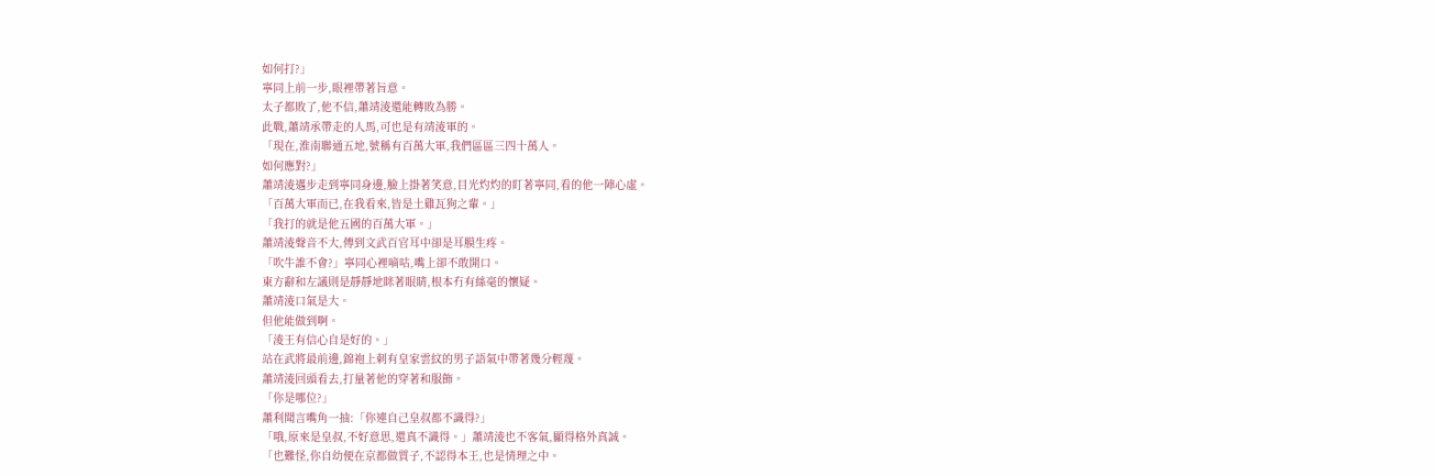如何打?」
寧同上前一步,眼裡帶著旨意。
太子都敗了,他不信,蕭靖淩還能轉敗為勝。
此戰,蕭靖承帶走的人馬,可也是有靖淩軍的。
「現在,淮南聯通五地,號稱有百萬大軍,我們區區三四十萬人。
如何應對?」
蕭靖淩邁步走到寧同身邊,臉上掛著笑意,目光灼灼的盯著寧同,看的他一陣心虛。
「百萬大軍而已,在我看來,皆是土雞瓦狗之輩。」
「我打的就是他五國的百萬大軍。」
蕭靖淩聲音不大,傳到文武百官耳中卻是耳膜生疼。
「吹牛誰不會?」寧同心裡嘀咕,嘴上卻不敢開口。
東方辭和左議則是靜靜地眯著眼睛,根本冇有絲毫的懷疑。
蕭靖淩口氣是大。
但他能做到啊。
「淩王有信心自是好的。」
站在武將最前邊,錦袍上刺有皇家雲紋的男子語氣中帶著幾分輕蔑。
蕭靖淩回頭看去,打量著他的穿著和服飾。
「你是哪位?」
蕭利聞言嘴角一抽:「你連自己皇叔都不識得?」
「哦,原來是皇叔,不好意思,還真不識得。」蕭靖淩也不客氣,顯得格外真誠。
「也難怪,你自幼便在京都做質子,不認得本王,也是情理之中。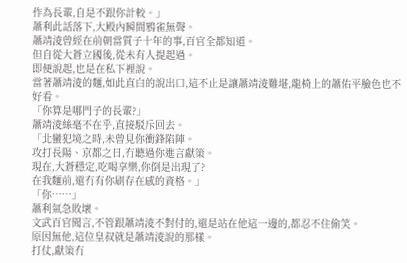作為長輩,自是不跟你計較。」
蕭利此話落下,大殿內瞬間鴉雀無聲。
蕭靖淩曾經在前朝當質子十年的事,百官全都知道。
但自從大蒼立國後,從未有人提起過。
即便說起,也是在私下裡說。
當著蕭靖淩的麵,如此直白的說出口,這不止是讓蕭靖淩難堪,龍椅上的蕭佑平臉色也不好看。
「你算是哪門子的長輩?」
蕭靖淩絲毫不在乎,直接駁斥回去。
「北蠻犯境之時,未曾見你衝鋒陷陣。
攻打長陽、京都之日,冇聽過你進言獻策。
現在,大蒼穩定,吃喝享樂,你倒是出現了?
在我麵前,還冇有你刷存在感的資格。」
「你……」
蕭利氣急敗壞。
文武百官聞言,不管跟蕭靖淩不對付的,還是站在他這一邊的,都忍不住偷笑。
原因無他,這位皇叔就是蕭靖淩說的那樣。
打仗,獻策冇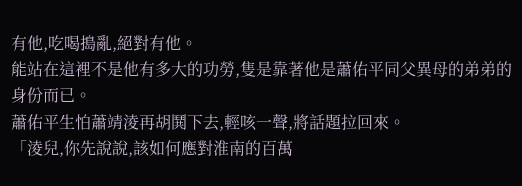有他,吃喝搗亂,絕對有他。
能站在這裡不是他有多大的功勞,隻是靠著他是蕭佑平同父異母的弟弟的身份而已。
蕭佑平生怕蕭靖淩再胡鬨下去,輕咳一聲,將話題拉回來。
「淩兒,你先說說,該如何應對淮南的百萬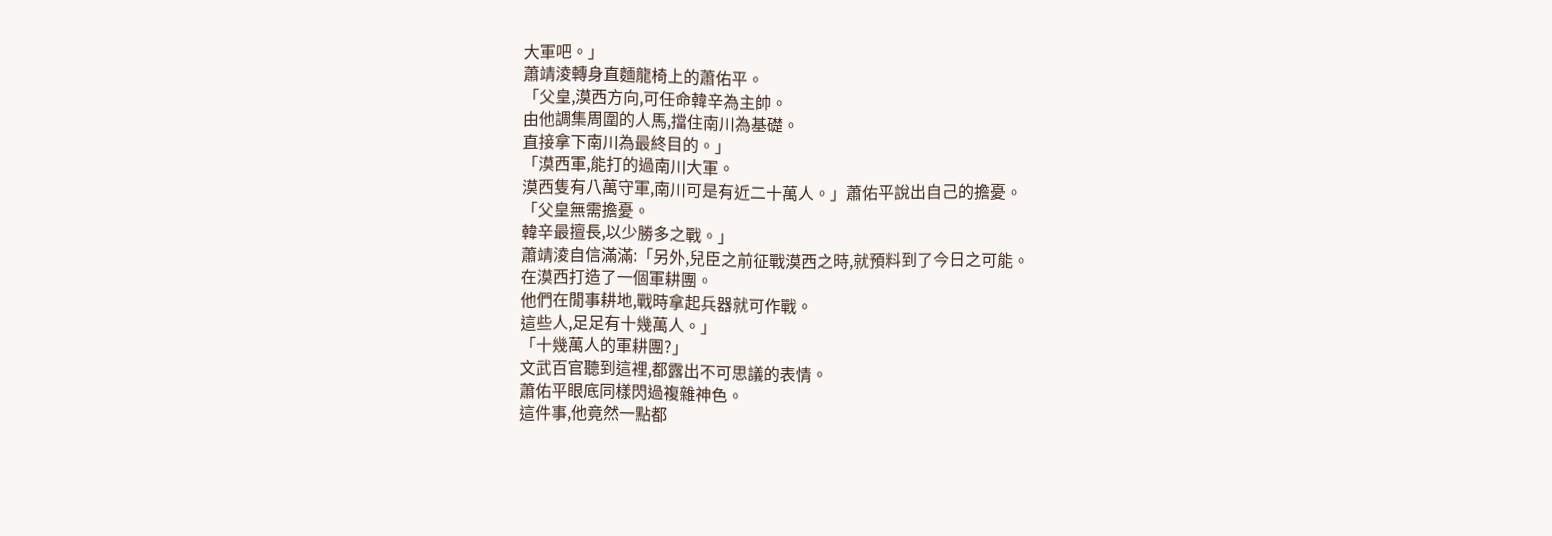大軍吧。」
蕭靖淩轉身直麵龍椅上的蕭佑平。
「父皇,漠西方向,可任命韓辛為主帥。
由他調集周圍的人馬,擋住南川為基礎。
直接拿下南川為最終目的。」
「漠西軍,能打的過南川大軍。
漠西隻有八萬守軍,南川可是有近二十萬人。」蕭佑平說出自己的擔憂。
「父皇無需擔憂。
韓辛最擅長,以少勝多之戰。」
蕭靖淩自信滿滿:「另外,兒臣之前征戰漠西之時,就預料到了今日之可能。
在漠西打造了一個軍耕團。
他們在閒事耕地,戰時拿起兵器就可作戰。
這些人,足足有十幾萬人。」
「十幾萬人的軍耕團?」
文武百官聽到這裡,都露出不可思議的表情。
蕭佑平眼底同樣閃過複雜神色。
這件事,他竟然一點都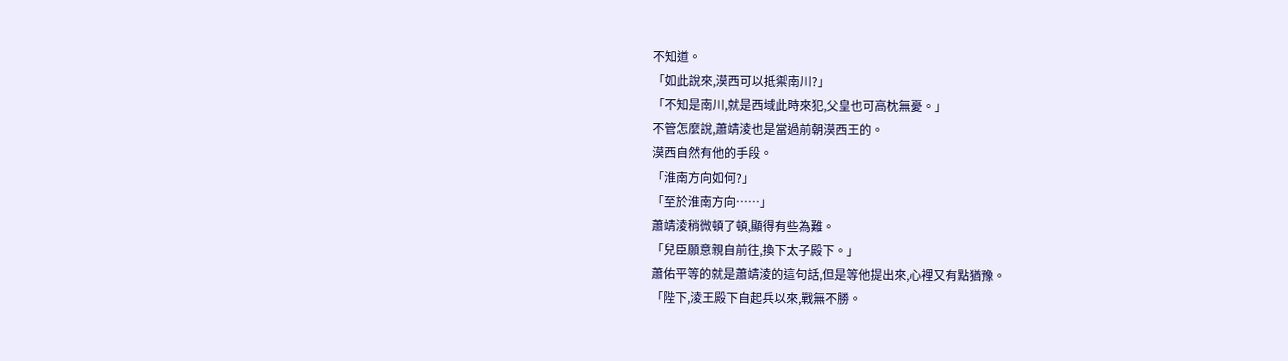不知道。
「如此說來,漠西可以抵禦南川?」
「不知是南川,就是西域此時來犯,父皇也可高枕無憂。」
不管怎麼說,蕭靖淩也是當過前朝漠西王的。
漠西自然有他的手段。
「淮南方向如何?」
「至於淮南方向……」
蕭靖淩稍微頓了頓,顯得有些為難。
「兒臣願意親自前往,換下太子殿下。」
蕭佑平等的就是蕭靖淩的這句話,但是等他提出來,心裡又有點猶豫。
「陛下,淩王殿下自起兵以來,戰無不勝。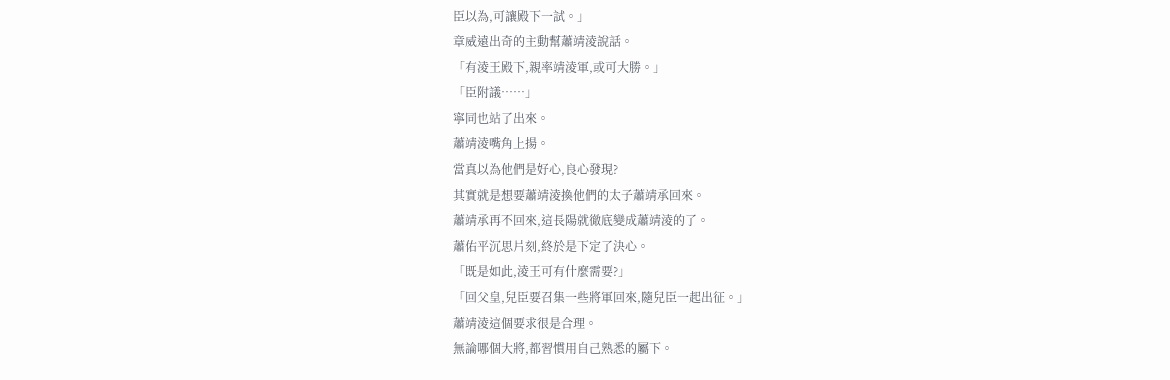臣以為,可讓殿下一試。」
章威遠出奇的主動幫蕭靖淩說話。
「有淩王殿下,親率靖淩軍,或可大勝。」
「臣附議……」
寧同也站了出來。
蕭靖淩嘴角上揚。
當真以為他們是好心,良心發現?
其實就是想要蕭靖淩換他們的太子蕭靖承回來。
蕭靖承再不回來,這長陽就徹底變成蕭靖淩的了。
蕭佑平沉思片刻,終於是下定了決心。
「既是如此,淩王可有什麼需要?」
「回父皇,兒臣要召集一些將軍回來,隨兒臣一起出征。」
蕭靖淩這個要求很是合理。
無論哪個大將,都習慣用自己熟悉的屬下。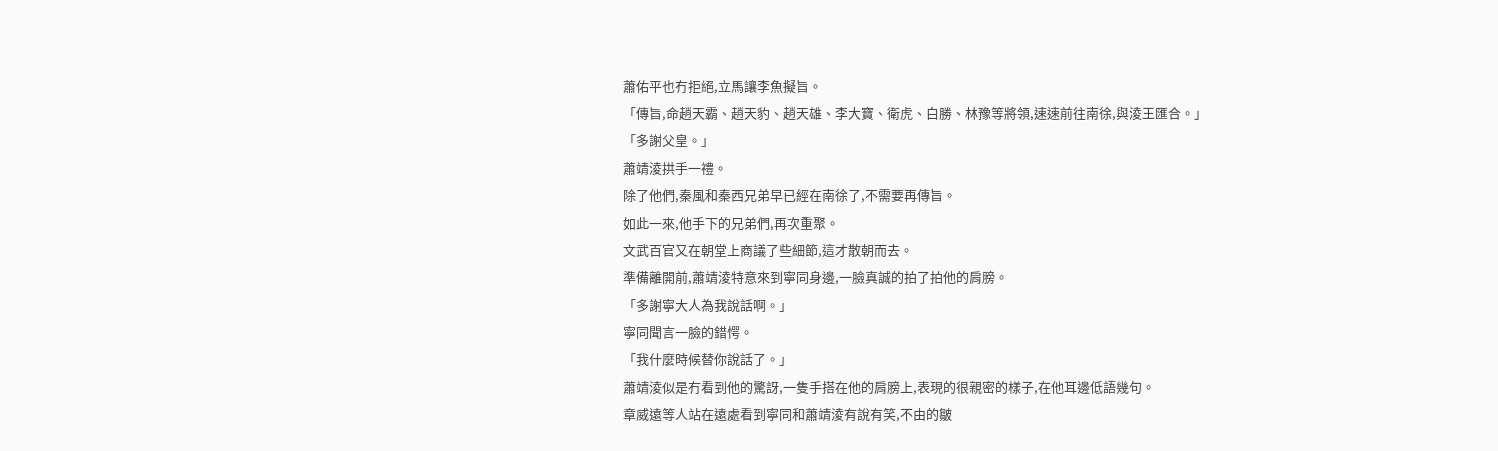蕭佑平也冇拒絕,立馬讓李魚擬旨。
「傳旨,命趙天霸、趙天豹、趙天雄、李大寶、衛虎、白勝、林豫等將領,速速前往南徐,與淩王匯合。」
「多謝父皇。」
蕭靖淩拱手一禮。
除了他們,秦風和秦西兄弟早已經在南徐了,不需要再傳旨。
如此一來,他手下的兄弟們,再次重聚。
文武百官又在朝堂上商議了些細節,這才散朝而去。
準備離開前,蕭靖淩特意來到寧同身邊,一臉真誠的拍了拍他的肩膀。
「多謝寧大人為我說話啊。」
寧同聞言一臉的錯愕。
「我什麼時候替你說話了。」
蕭靖淩似是冇看到他的驚訝,一隻手搭在他的肩膀上,表現的很親密的樣子,在他耳邊低語幾句。
章威遠等人站在遠處看到寧同和蕭靖淩有說有笑,不由的皺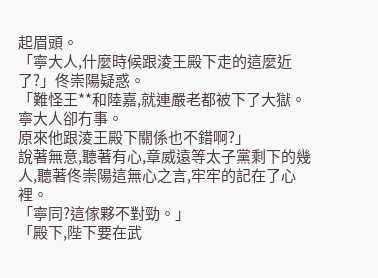起眉頭。
「寧大人,什麼時候跟淩王殿下走的這麼近了?」佟崇陽疑惑。
「難怪王**和陸嘉,就連嚴老都被下了大獄。
寧大人卻冇事。
原來他跟淩王殿下關係也不錯啊?」
說著無意,聽著有心,章威遠等太子黨剩下的幾人,聽著佟崇陽這無心之言,牢牢的記在了心裡。
「寧同?這傢夥不對勁。」
「殿下,陛下要在武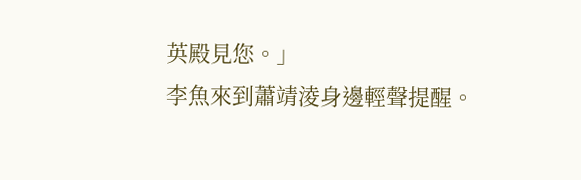英殿見您。」
李魚來到蕭靖淩身邊輕聲提醒。